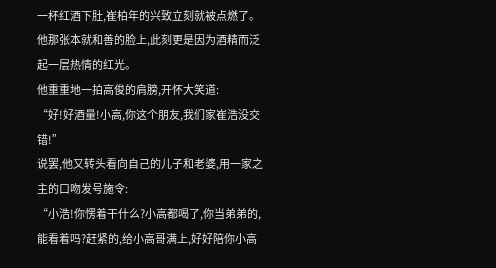一杯红酒下肚,崔柏年的兴致立刻就被点燃了。
他那张本就和善的脸上,此刻更是因为酒精而泛起一层热情的红光。
他重重地一拍高俊的肩膀,开怀大笑道:
“好!好酒量!小高,你这个朋友,我们家崔浩没交错!”
说罢,他又转头看向自己的儿子和老婆,用一家之主的口吻发号施令:
“小浩!你愣着干什么?小高都喝了,你当弟弟的,能看着吗?赶紧的,给小高哥满上,好好陪你小高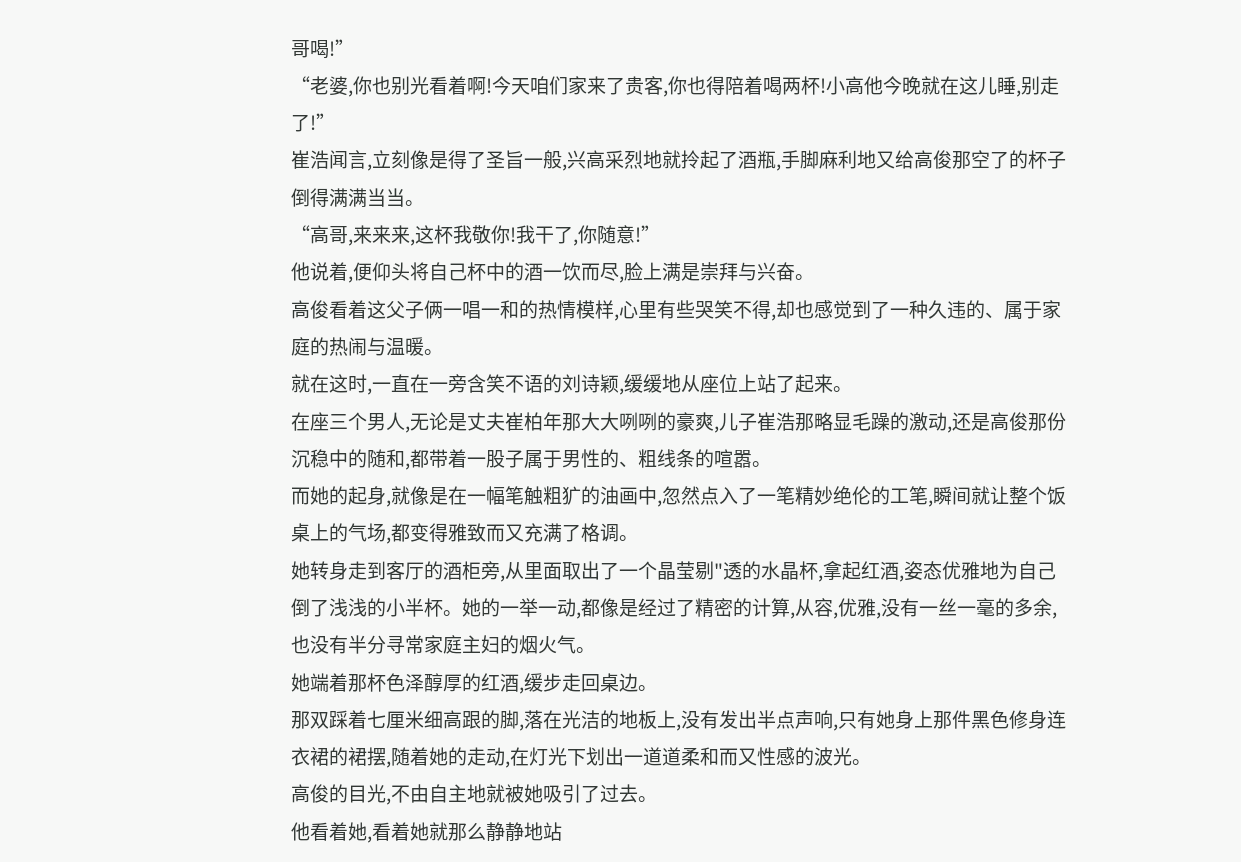哥喝!”
“老婆,你也别光看着啊!今天咱们家来了贵客,你也得陪着喝两杯!小高他今晚就在这儿睡,别走了!”
崔浩闻言,立刻像是得了圣旨一般,兴高采烈地就拎起了酒瓶,手脚麻利地又给高俊那空了的杯子倒得满满当当。
“高哥,来来来,这杯我敬你!我干了,你随意!”
他说着,便仰头将自己杯中的酒一饮而尽,脸上满是崇拜与兴奋。
高俊看着这父子俩一唱一和的热情模样,心里有些哭笑不得,却也感觉到了一种久违的、属于家庭的热闹与温暖。
就在这时,一直在一旁含笑不语的刘诗颖,缓缓地从座位上站了起来。
在座三个男人,无论是丈夫崔柏年那大大咧咧的豪爽,儿子崔浩那略显毛躁的激动,还是高俊那份沉稳中的随和,都带着一股子属于男性的、粗线条的喧嚣。
而她的起身,就像是在一幅笔触粗犷的油画中,忽然点入了一笔精妙绝伦的工笔,瞬间就让整个饭桌上的气场,都变得雅致而又充满了格调。
她转身走到客厅的酒柜旁,从里面取出了一个晶莹剔"透的水晶杯,拿起红酒,姿态优雅地为自己倒了浅浅的小半杯。她的一举一动,都像是经过了精密的计算,从容,优雅,没有一丝一毫的多余,也没有半分寻常家庭主妇的烟火气。
她端着那杯色泽醇厚的红酒,缓步走回桌边。
那双踩着七厘米细高跟的脚,落在光洁的地板上,没有发出半点声响,只有她身上那件黑色修身连衣裙的裙摆,随着她的走动,在灯光下划出一道道柔和而又性感的波光。
高俊的目光,不由自主地就被她吸引了过去。
他看着她,看着她就那么静静地站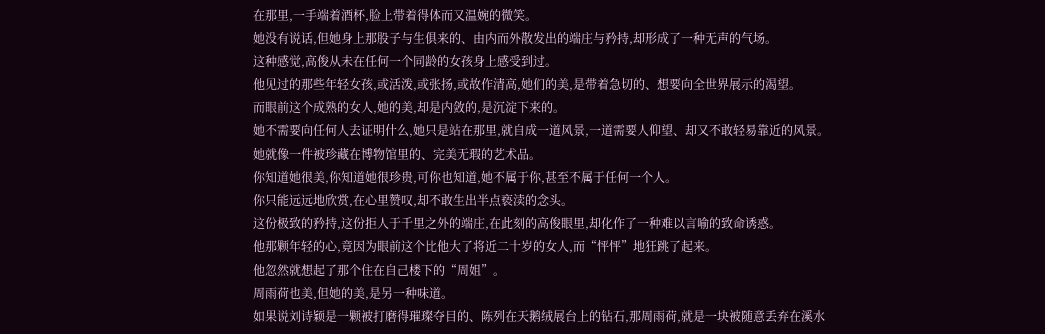在那里,一手端着酒杯,脸上带着得体而又温婉的微笑。
她没有说话,但她身上那股子与生俱来的、由内而外散发出的端庄与矜持,却形成了一种无声的气场。
这种感觉,高俊从未在任何一个同龄的女孩身上感受到过。
他见过的那些年轻女孩,或活泼,或张扬,或故作清高,她们的美,是带着急切的、想要向全世界展示的渴望。
而眼前这个成熟的女人,她的美,却是内敛的,是沉淀下来的。
她不需要向任何人去证明什么,她只是站在那里,就自成一道风景,一道需要人仰望、却又不敢轻易靠近的风景。
她就像一件被珍藏在博物馆里的、完美无瑕的艺术品。
你知道她很美,你知道她很珍贵,可你也知道,她不属于你,甚至不属于任何一个人。
你只能远远地欣赏,在心里赞叹,却不敢生出半点亵渎的念头。
这份极致的矜持,这份拒人于千里之外的端庄,在此刻的高俊眼里,却化作了一种难以言喻的致命诱惑。
他那颗年轻的心,竟因为眼前这个比他大了将近二十岁的女人,而“怦怦”地狂跳了起来。
他忽然就想起了那个住在自己楼下的“周姐”。
周雨荷也美,但她的美,是另一种味道。
如果说刘诗颖是一颗被打磨得璀璨夺目的、陈列在天鹅绒展台上的钻石,那周雨荷,就是一块被随意丢弃在溪水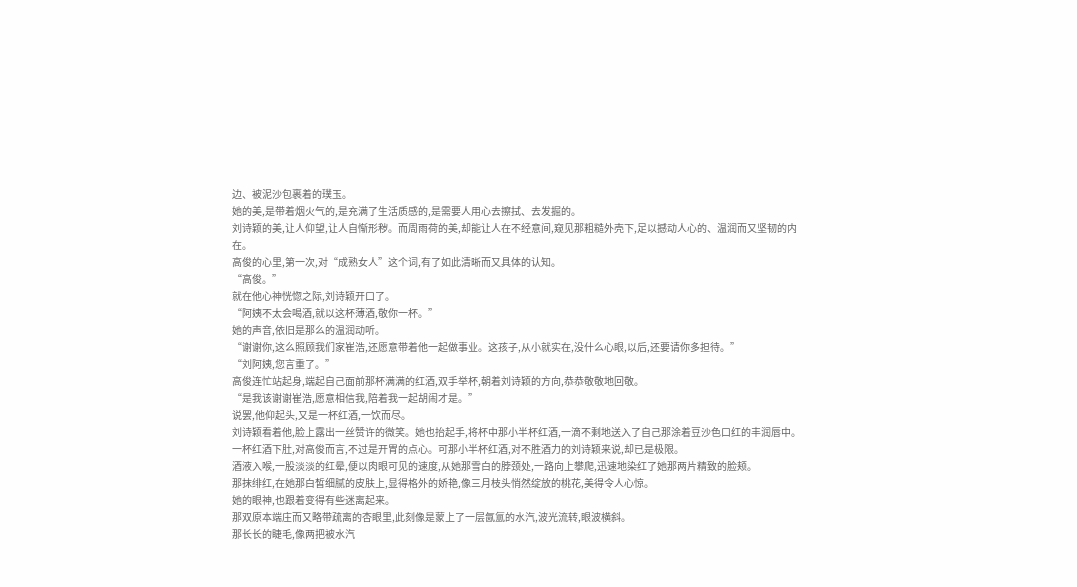边、被泥沙包裹着的璞玉。
她的美,是带着烟火气的,是充满了生活质感的,是需要人用心去擦拭、去发掘的。
刘诗颖的美,让人仰望,让人自惭形秽。而周雨荷的美,却能让人在不经意间,窥见那粗糙外壳下,足以撼动人心的、温润而又坚韧的内在。
高俊的心里,第一次,对“成熟女人”这个词,有了如此清晰而又具体的认知。
“高俊。”
就在他心神恍惚之际,刘诗颖开口了。
“阿姨不太会喝酒,就以这杯薄酒,敬你一杯。”
她的声音,依旧是那么的温润动听。
“谢谢你,这么照顾我们家崔浩,还愿意带着他一起做事业。这孩子,从小就实在,没什么心眼,以后,还要请你多担待。”
“刘阿姨,您言重了。”
高俊连忙站起身,端起自己面前那杯满满的红酒,双手举杯,朝着刘诗颖的方向,恭恭敬敬地回敬。
“是我该谢谢崔浩,愿意相信我,陪着我一起胡闹才是。”
说罢,他仰起头,又是一杯红酒,一饮而尽。
刘诗颖看着他,脸上露出一丝赞许的微笑。她也抬起手,将杯中那小半杯红酒,一滴不剩地送入了自己那涂着豆沙色口红的丰润唇中。
一杯红酒下肚,对高俊而言,不过是开胃的点心。可那小半杯红酒,对不胜酒力的刘诗颖来说,却已是极限。
酒液入喉,一股淡淡的红晕,便以肉眼可见的速度,从她那雪白的脖颈处,一路向上攀爬,迅速地染红了她那两片精致的脸颊。
那抹绯红,在她那白皙细腻的皮肤上,显得格外的娇艳,像三月枝头悄然绽放的桃花,美得令人心惊。
她的眼神,也跟着变得有些迷离起来。
那双原本端庄而又略带疏离的杏眼里,此刻像是蒙上了一层氤氲的水汽,波光流转,眼波横斜。
那长长的睫毛,像两把被水汽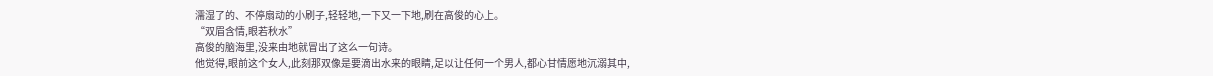濡湿了的、不停扇动的小刷子,轻轻地,一下又一下地,刷在高俊的心上。
“双眉含情,眼若秋水”
高俊的脑海里,没来由地就冒出了这么一句诗。
他觉得,眼前这个女人,此刻那双像是要滴出水来的眼睛,足以让任何一个男人,都心甘情愿地沉溺其中,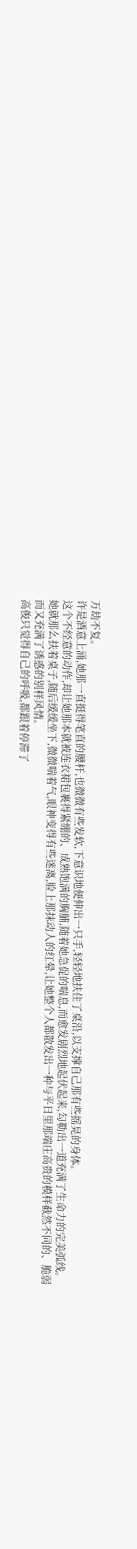万劫不复。
许是酒意上涌,她那一直挺得笔直的腰杆,也微微有些发软,下意识地便伸出一只手,轻轻地扶住了桌沿,以支撑自己那有些摇晃的身体。
这个不经意的动作,却让她那本就被连衣裙包裹得紧绷的、成熟饱满的胸脯,随着她急促的喘息,而愈发剧烈地起伏起来,勾勒出一道充满了生命力的完美弧线。
她就那么扶着桌子,随后缓缓坐下,微微喘着气,眼神变得有些迷离,脸上那抹动人的红晕,让她整个人都散发出一种与平日里那端庄高贵的模样截然不同的、脆弱而又充满了诱惑的别样风情。
高俊只觉得自己的呼吸,都跟着停滞了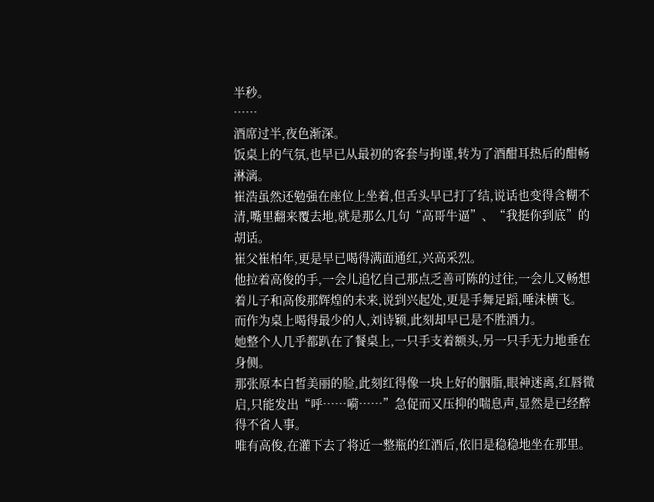半秒。
……
酒席过半,夜色渐深。
饭桌上的气氛,也早已从最初的客套与拘谨,转为了酒酣耳热后的酣畅淋漓。
崔浩虽然还勉强在座位上坐着,但舌头早已打了结,说话也变得含糊不清,嘴里翻来覆去地,就是那么几句“高哥牛逼”、“我挺你到底”的胡话。
崔父崔柏年,更是早已喝得满面通红,兴高采烈。
他拉着高俊的手,一会儿追忆自己那点乏善可陈的过往,一会儿又畅想着儿子和高俊那辉煌的未来,说到兴起处,更是手舞足蹈,唾沫横飞。
而作为桌上喝得最少的人,刘诗颖,此刻却早已是不胜酒力。
她整个人几乎都趴在了餐桌上,一只手支着额头,另一只手无力地垂在身侧。
那张原本白皙美丽的脸,此刻红得像一块上好的胭脂,眼神迷离,红唇微启,只能发出“呼……嗬……”急促而又压抑的喘息声,显然是已经醉得不省人事。
唯有高俊,在灌下去了将近一整瓶的红酒后,依旧是稳稳地坐在那里。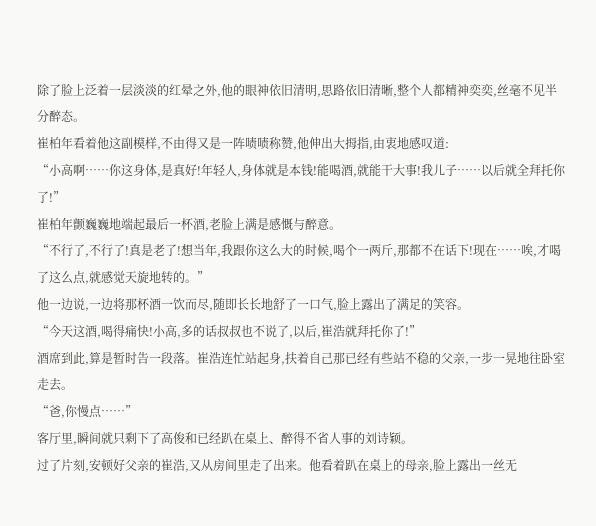除了脸上泛着一层淡淡的红晕之外,他的眼神依旧清明,思路依旧清晰,整个人都精神奕奕,丝毫不见半分醉态。
崔柏年看着他这副模样,不由得又是一阵啧啧称赞,他伸出大拇指,由衷地感叹道:
“小高啊……你这身体,是真好!年轻人,身体就是本钱!能喝酒,就能干大事!我儿子……以后就全拜托你了!”
崔柏年颤巍巍地端起最后一杯酒,老脸上满是感慨与醉意。
“不行了,不行了!真是老了!想当年,我跟你这么大的时候,喝个一两斤,那都不在话下!现在……唉,才喝了这么点,就感觉天旋地转的。”
他一边说,一边将那杯酒一饮而尽,随即长长地舒了一口气,脸上露出了满足的笑容。
“今天这酒,喝得痛快!小高,多的话叔叔也不说了,以后,崔浩就拜托你了!”
酒席到此,算是暂时告一段落。崔浩连忙站起身,扶着自己那已经有些站不稳的父亲,一步一晃地往卧室走去。
“爸,你慢点……”
客厅里,瞬间就只剩下了高俊和已经趴在桌上、醉得不省人事的刘诗颖。
过了片刻,安顿好父亲的崔浩,又从房间里走了出来。他看着趴在桌上的母亲,脸上露出一丝无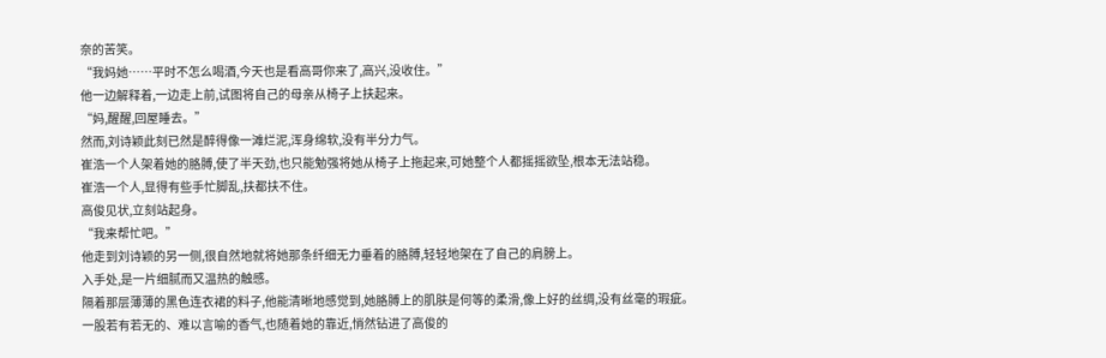奈的苦笑。
“我妈她……平时不怎么喝酒,今天也是看高哥你来了,高兴,没收住。”
他一边解释着,一边走上前,试图将自己的母亲从椅子上扶起来。
“妈,醒醒,回屋睡去。”
然而,刘诗颖此刻已然是醉得像一滩烂泥,浑身绵软,没有半分力气。
崔浩一个人架着她的胳膊,使了半天劲,也只能勉强将她从椅子上拖起来,可她整个人都摇摇欲坠,根本无法站稳。
崔浩一个人,显得有些手忙脚乱,扶都扶不住。
高俊见状,立刻站起身。
“我来帮忙吧。”
他走到刘诗颖的另一侧,很自然地就将她那条纤细无力垂着的胳膊,轻轻地架在了自己的肩膀上。
入手处,是一片细腻而又温热的触感。
隔着那层薄薄的黑色连衣裙的料子,他能清晰地感觉到,她胳膊上的肌肤是何等的柔滑,像上好的丝绸,没有丝毫的瑕疵。
一股若有若无的、难以言喻的香气,也随着她的靠近,悄然钻进了高俊的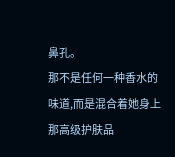鼻孔。
那不是任何一种香水的味道,而是混合着她身上那高级护肤品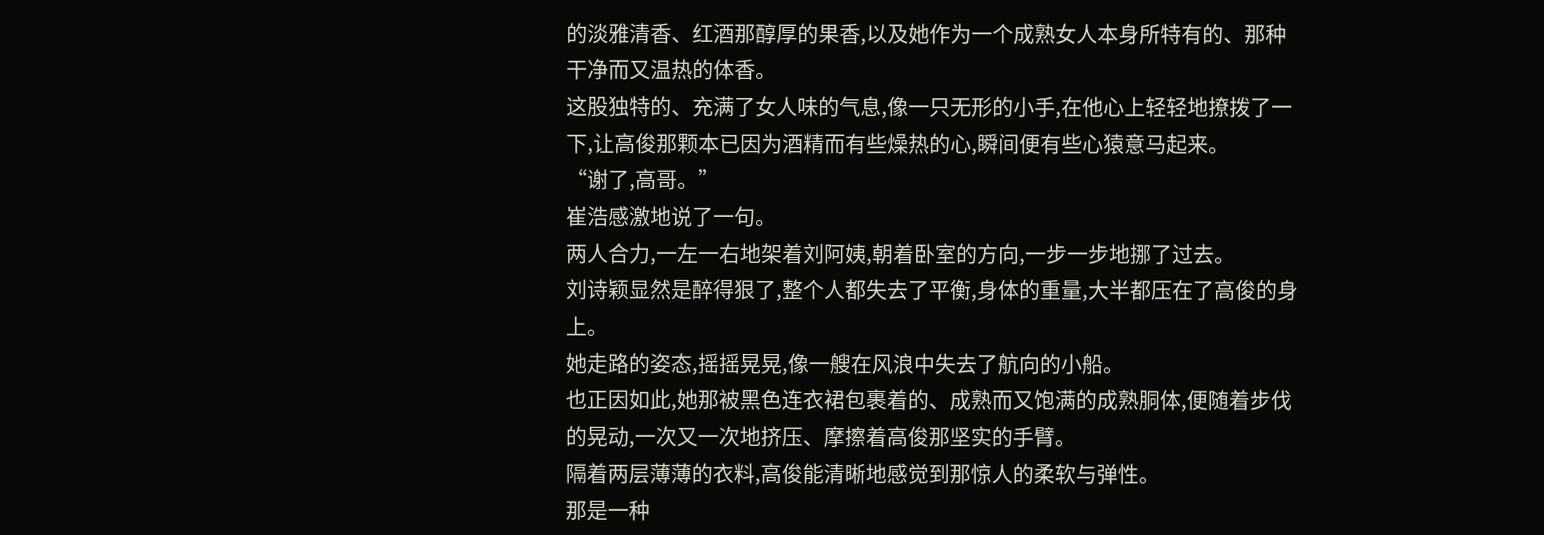的淡雅清香、红酒那醇厚的果香,以及她作为一个成熟女人本身所特有的、那种干净而又温热的体香。
这股独特的、充满了女人味的气息,像一只无形的小手,在他心上轻轻地撩拨了一下,让高俊那颗本已因为酒精而有些燥热的心,瞬间便有些心猿意马起来。
“谢了,高哥。”
崔浩感激地说了一句。
两人合力,一左一右地架着刘阿姨,朝着卧室的方向,一步一步地挪了过去。
刘诗颖显然是醉得狠了,整个人都失去了平衡,身体的重量,大半都压在了高俊的身上。
她走路的姿态,摇摇晃晃,像一艘在风浪中失去了航向的小船。
也正因如此,她那被黑色连衣裙包裹着的、成熟而又饱满的成熟胴体,便随着步伐的晃动,一次又一次地挤压、摩擦着高俊那坚实的手臂。
隔着两层薄薄的衣料,高俊能清晰地感觉到那惊人的柔软与弹性。
那是一种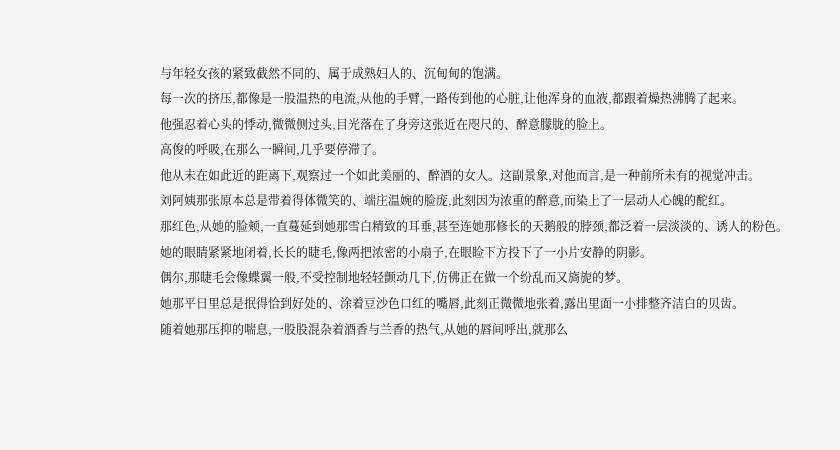与年轻女孩的紧致截然不同的、属于成熟妇人的、沉甸甸的饱满。
每一次的挤压,都像是一股温热的电流,从他的手臂,一路传到他的心脏,让他浑身的血液,都跟着燥热沸腾了起来。
他强忍着心头的悸动,微微侧过头,目光落在了身旁这张近在咫尺的、醉意朦胧的脸上。
高俊的呼吸,在那么一瞬间,几乎要停滞了。
他从未在如此近的距离下,观察过一个如此美丽的、醉酒的女人。这副景象,对他而言,是一种前所未有的视觉冲击。
刘阿姨那张原本总是带着得体微笑的、端庄温婉的脸庞,此刻因为浓重的醉意,而染上了一层动人心魄的酡红。
那红色,从她的脸颊,一直蔓延到她那雪白精致的耳垂,甚至连她那修长的天鹅般的脖颈,都泛着一层淡淡的、诱人的粉色。
她的眼睛紧紧地闭着,长长的睫毛,像两把浓密的小扇子,在眼睑下方投下了一小片安静的阴影。
偶尔,那睫毛会像蝶翼一般,不受控制地轻轻颤动几下,仿佛正在做一个纷乱而又旖旎的梦。
她那平日里总是抿得恰到好处的、涂着豆沙色口红的嘴唇,此刻正微微地张着,露出里面一小排整齐洁白的贝齿。
随着她那压抑的喘息,一股股混杂着酒香与兰香的热气,从她的唇间呼出,就那么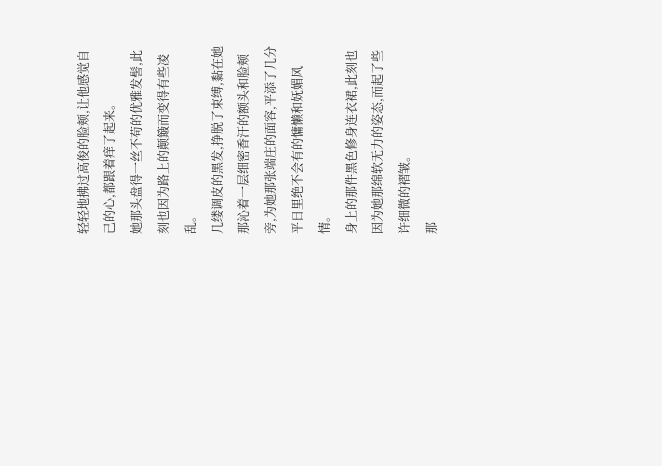轻轻地拂过高俊的脸颊,让他感觉自己的心,都跟着痒了起来。
她那头盘得一丝不苟的优雅发髻,此刻也因为路上的颠簸而变得有些凌乱。
几缕调皮的黑发,挣脱了束缚,黏在她那沁着一层细密香汗的额头和脸颊旁,为她那张端庄的面容,平添了几分平日里绝不会有的慵懒和妩媚风情。
身上的那件黑色修身连衣裙,此刻也因为她那绵软无力的姿态,而起了些许细微的褶皱。
那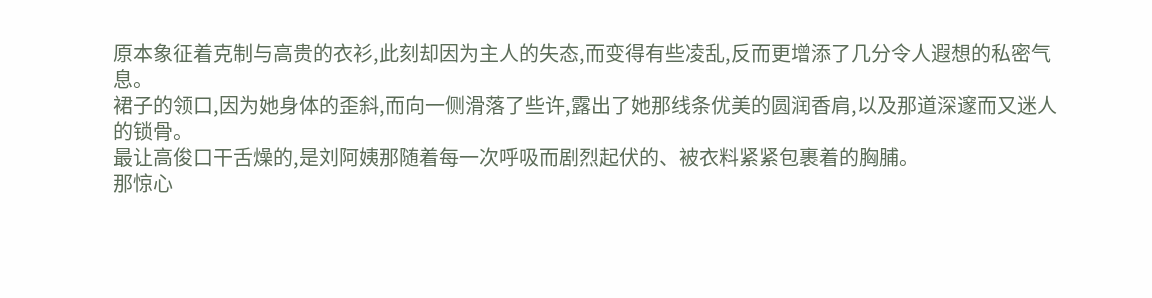原本象征着克制与高贵的衣衫,此刻却因为主人的失态,而变得有些凌乱,反而更增添了几分令人遐想的私密气息。
裙子的领口,因为她身体的歪斜,而向一侧滑落了些许,露出了她那线条优美的圆润香肩,以及那道深邃而又迷人的锁骨。
最让高俊口干舌燥的,是刘阿姨那随着每一次呼吸而剧烈起伏的、被衣料紧紧包裹着的胸脯。
那惊心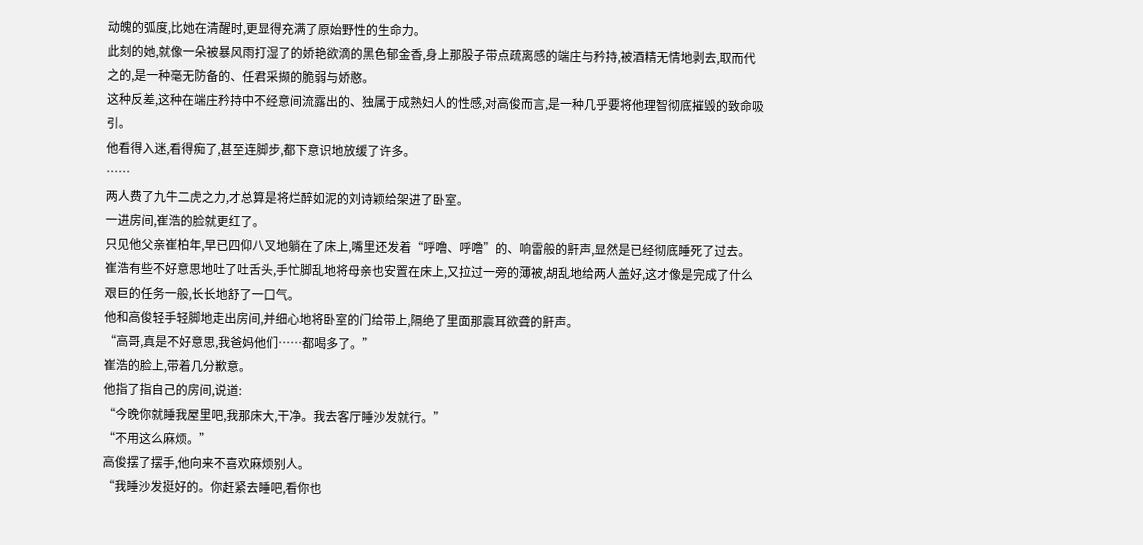动魄的弧度,比她在清醒时,更显得充满了原始野性的生命力。
此刻的她,就像一朵被暴风雨打湿了的娇艳欲滴的黑色郁金香,身上那股子带点疏离感的端庄与矜持,被酒精无情地剥去,取而代之的,是一种毫无防备的、任君采撷的脆弱与娇憨。
这种反差,这种在端庄矜持中不经意间流露出的、独属于成熟妇人的性感,对高俊而言,是一种几乎要将他理智彻底摧毁的致命吸引。
他看得入迷,看得痴了,甚至连脚步,都下意识地放缓了许多。
……
两人费了九牛二虎之力,才总算是将烂醉如泥的刘诗颖给架进了卧室。
一进房间,崔浩的脸就更红了。
只见他父亲崔柏年,早已四仰八叉地躺在了床上,嘴里还发着“呼噜、呼噜”的、响雷般的鼾声,显然是已经彻底睡死了过去。
崔浩有些不好意思地吐了吐舌头,手忙脚乱地将母亲也安置在床上,又拉过一旁的薄被,胡乱地给两人盖好,这才像是完成了什么艰巨的任务一般,长长地舒了一口气。
他和高俊轻手轻脚地走出房间,并细心地将卧室的门给带上,隔绝了里面那震耳欲聋的鼾声。
“高哥,真是不好意思,我爸妈他们……都喝多了。”
崔浩的脸上,带着几分歉意。
他指了指自己的房间,说道:
“今晚你就睡我屋里吧,我那床大,干净。我去客厅睡沙发就行。”
“不用这么麻烦。”
高俊摆了摆手,他向来不喜欢麻烦别人。
“我睡沙发挺好的。你赶紧去睡吧,看你也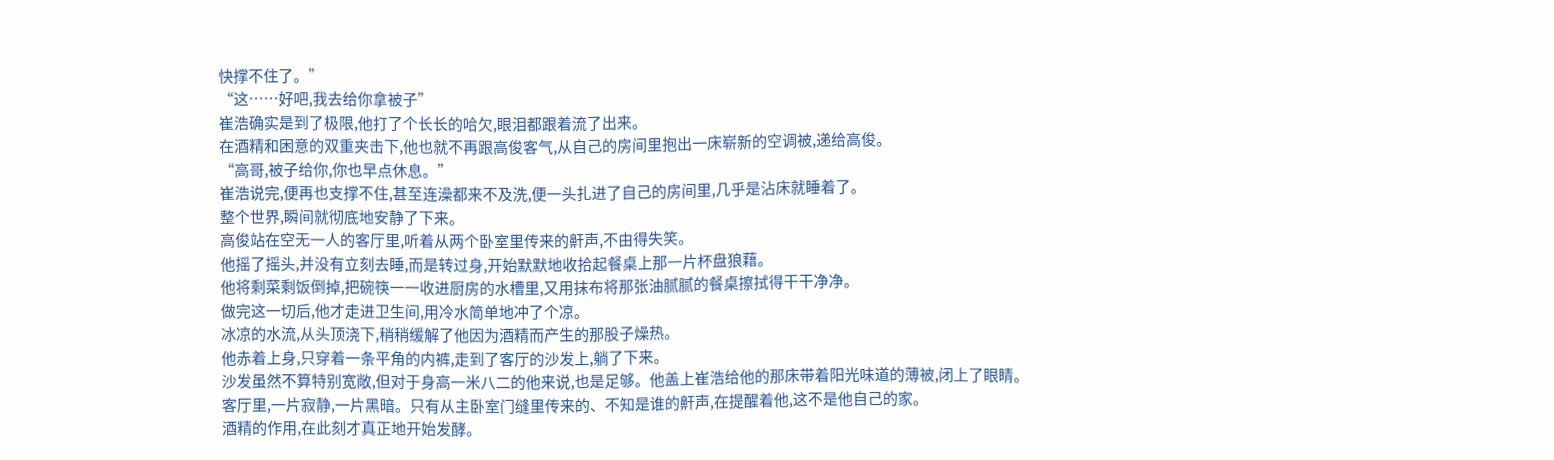快撑不住了。”
“这……好吧,我去给你拿被子”
崔浩确实是到了极限,他打了个长长的哈欠,眼泪都跟着流了出来。
在酒精和困意的双重夹击下,他也就不再跟高俊客气,从自己的房间里抱出一床崭新的空调被,递给高俊。
“高哥,被子给你,你也早点休息。”
崔浩说完,便再也支撑不住,甚至连澡都来不及洗,便一头扎进了自己的房间里,几乎是沾床就睡着了。
整个世界,瞬间就彻底地安静了下来。
高俊站在空无一人的客厅里,听着从两个卧室里传来的鼾声,不由得失笑。
他摇了摇头,并没有立刻去睡,而是转过身,开始默默地收拾起餐桌上那一片杯盘狼藉。
他将剩菜剩饭倒掉,把碗筷一一收进厨房的水槽里,又用抹布将那张油腻腻的餐桌擦拭得干干净净。
做完这一切后,他才走进卫生间,用冷水简单地冲了个凉。
冰凉的水流,从头顶浇下,稍稍缓解了他因为酒精而产生的那股子燥热。
他赤着上身,只穿着一条平角的内裤,走到了客厅的沙发上,躺了下来。
沙发虽然不算特别宽敞,但对于身高一米八二的他来说,也是足够。他盖上崔浩给他的那床带着阳光味道的薄被,闭上了眼睛。
客厅里,一片寂静,一片黑暗。只有从主卧室门缝里传来的、不知是谁的鼾声,在提醒着他,这不是他自己的家。
酒精的作用,在此刻才真正地开始发酵。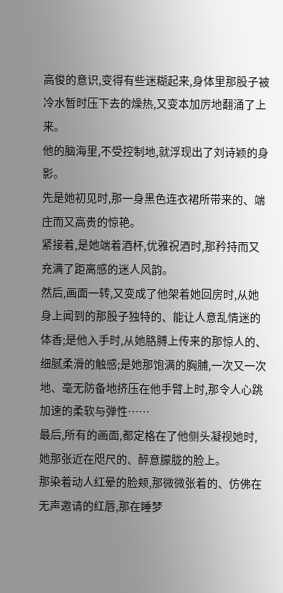高俊的意识,变得有些迷糊起来,身体里那股子被冷水暂时压下去的燥热,又变本加厉地翻涌了上来。
他的脑海里,不受控制地,就浮现出了刘诗颖的身影。
先是她初见时,那一身黑色连衣裙所带来的、端庄而又高贵的惊艳。
紧接着,是她端着酒杯,优雅祝酒时,那矜持而又充满了距离感的迷人风韵。
然后,画面一转,又变成了他架着她回房时,从她身上闻到的那股子独特的、能让人意乱情迷的体香;是他入手时,从她胳膊上传来的那惊人的、细腻柔滑的触感;是她那饱满的胸脯,一次又一次地、毫无防备地挤压在他手臂上时,那令人心跳加速的柔软与弹性……
最后,所有的画面,都定格在了他侧头凝视她时,她那张近在咫尺的、醉意朦胧的脸上。
那染着动人红晕的脸颊,那微微张着的、仿佛在无声邀请的红唇,那在睡梦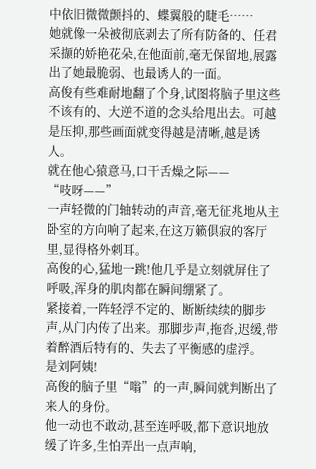中依旧微微颤抖的、蝶翼般的睫毛……
她就像一朵被彻底剥去了所有防备的、任君采撷的娇艳花朵,在他面前,毫无保留地,展露出了她最脆弱、也最诱人的一面。
高俊有些难耐地翻了个身,试图将脑子里这些不该有的、大逆不道的念头给甩出去。可越是压抑,那些画面就变得越是清晰,越是诱人。
就在他心猿意马,口干舌燥之际——
“吱呀——”
一声轻微的门轴转动的声音,毫无征兆地从主卧室的方向响了起来,在这万籁俱寂的客厅里,显得格外刺耳。
高俊的心,猛地一跳!他几乎是立刻就屏住了呼吸,浑身的肌肉都在瞬间绷紧了。
紧接着,一阵轻浮不定的、断断续续的脚步声,从门内传了出来。那脚步声,拖沓,迟缓,带着醉酒后特有的、失去了平衡感的虚浮。
是刘阿姨!
高俊的脑子里“嗡”的一声,瞬间就判断出了来人的身份。
他一动也不敢动,甚至连呼吸,都下意识地放缓了许多,生怕弄出一点声响,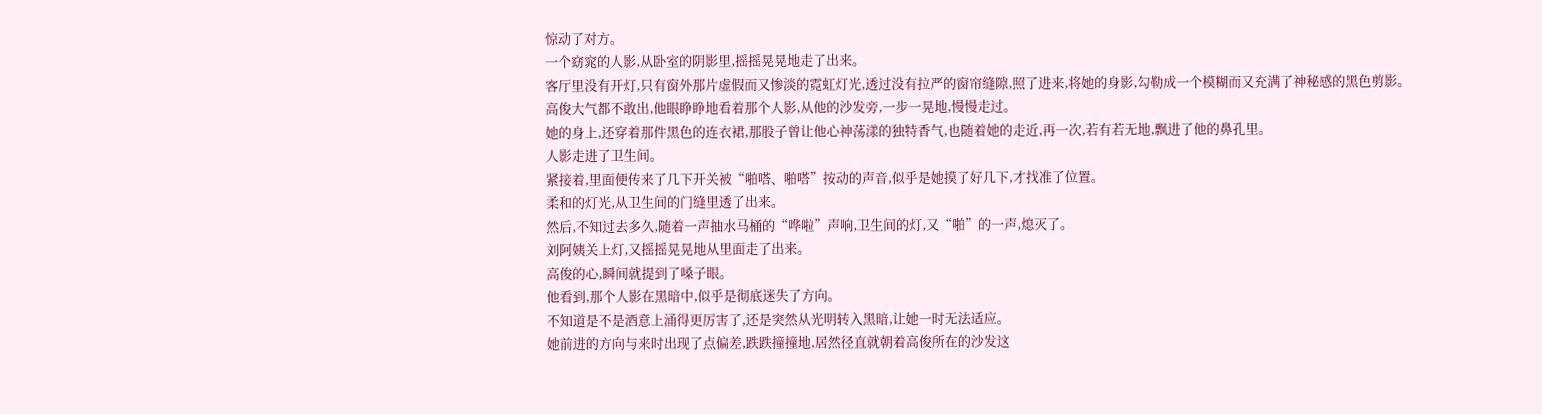惊动了对方。
一个窈窕的人影,从卧室的阴影里,摇摇晃晃地走了出来。
客厅里没有开灯,只有窗外那片虚假而又惨淡的霓虹灯光,透过没有拉严的窗帘缝隙,照了进来,将她的身影,勾勒成一个模糊而又充满了神秘感的黑色剪影。
高俊大气都不敢出,他眼睁睁地看着那个人影,从他的沙发旁,一步一晃地,慢慢走过。
她的身上,还穿着那件黑色的连衣裙,那股子曾让他心神荡漾的独特香气,也随着她的走近,再一次,若有若无地,飘进了他的鼻孔里。
人影走进了卫生间。
紧接着,里面便传来了几下开关被“啪嗒、啪嗒”按动的声音,似乎是她摸了好几下,才找准了位置。
柔和的灯光,从卫生间的门缝里透了出来。
然后,不知过去多久,随着一声抽水马桶的“哗啦”声响,卫生间的灯,又“啪”的一声,熄灭了。
刘阿姨关上灯,又摇摇晃晃地从里面走了出来。
高俊的心,瞬间就提到了嗓子眼。
他看到,那个人影在黑暗中,似乎是彻底迷失了方向。
不知道是不是酒意上涌得更厉害了,还是突然从光明转入黑暗,让她一时无法适应。
她前进的方向与来时出现了点偏差,跌跌撞撞地,居然径直就朝着高俊所在的沙发这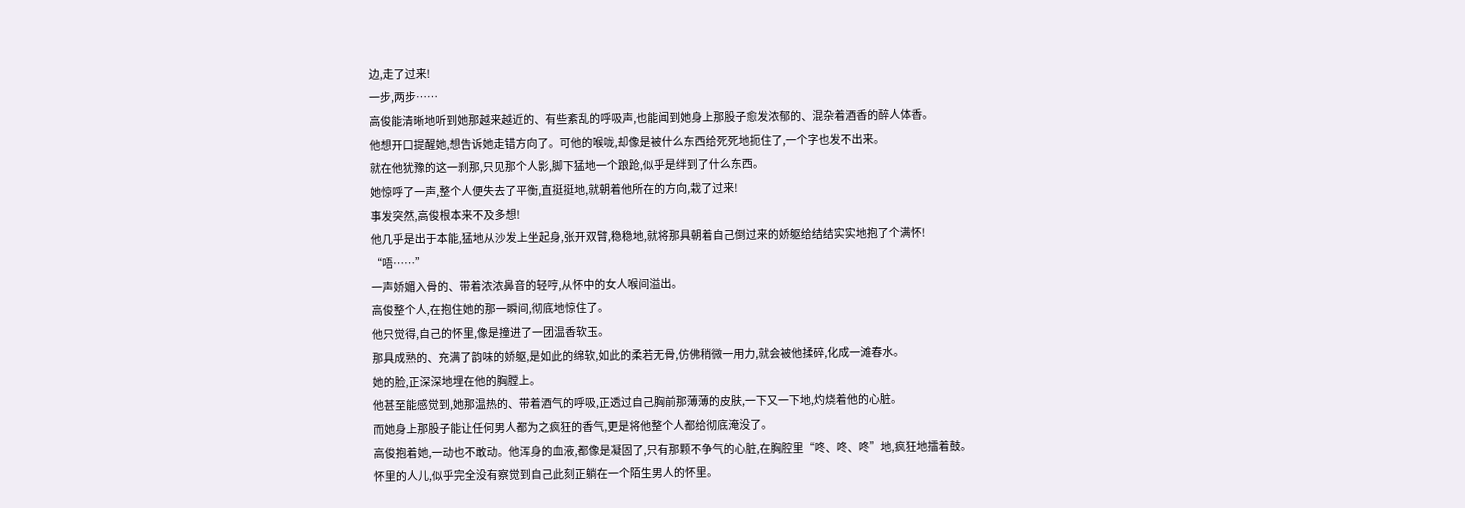边,走了过来!
一步,两步……
高俊能清晰地听到她那越来越近的、有些紊乱的呼吸声,也能闻到她身上那股子愈发浓郁的、混杂着酒香的醉人体香。
他想开口提醒她,想告诉她走错方向了。可他的喉咙,却像是被什么东西给死死地扼住了,一个字也发不出来。
就在他犹豫的这一刹那,只见那个人影,脚下猛地一个踉跄,似乎是绊到了什么东西。
她惊呼了一声,整个人便失去了平衡,直挺挺地,就朝着他所在的方向,栽了过来!
事发突然,高俊根本来不及多想!
他几乎是出于本能,猛地从沙发上坐起身,张开双臂,稳稳地,就将那具朝着自己倒过来的娇躯给结结实实地抱了个满怀!
“唔……”
一声娇媚入骨的、带着浓浓鼻音的轻哼,从怀中的女人喉间溢出。
高俊整个人,在抱住她的那一瞬间,彻底地惊住了。
他只觉得,自己的怀里,像是撞进了一团温香软玉。
那具成熟的、充满了韵味的娇躯,是如此的绵软,如此的柔若无骨,仿佛稍微一用力,就会被他揉碎,化成一滩春水。
她的脸,正深深地埋在他的胸膛上。
他甚至能感觉到,她那温热的、带着酒气的呼吸,正透过自己胸前那薄薄的皮肤,一下又一下地,灼烧着他的心脏。
而她身上那股子能让任何男人都为之疯狂的香气,更是将他整个人都给彻底淹没了。
高俊抱着她,一动也不敢动。他浑身的血液,都像是凝固了,只有那颗不争气的心脏,在胸腔里“咚、咚、咚”地,疯狂地擂着鼓。
怀里的人儿,似乎完全没有察觉到自己此刻正躺在一个陌生男人的怀里。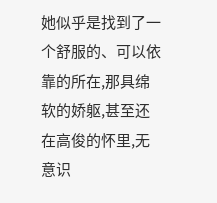她似乎是找到了一个舒服的、可以依靠的所在,那具绵软的娇躯,甚至还在高俊的怀里,无意识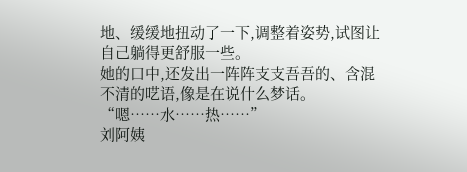地、缓缓地扭动了一下,调整着姿势,试图让自己躺得更舒服一些。
她的口中,还发出一阵阵支支吾吾的、含混不清的呓语,像是在说什么梦话。
“嗯……水……热……”
刘阿姨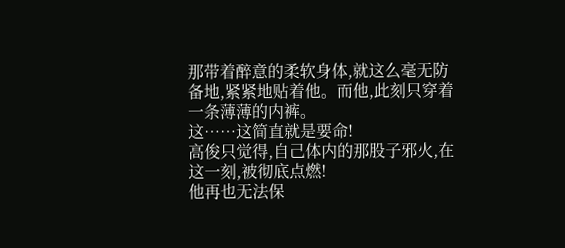那带着醉意的柔软身体,就这么毫无防备地,紧紧地贴着他。而他,此刻只穿着一条薄薄的内裤。
这……这简直就是要命!
高俊只觉得,自己体内的那股子邪火,在这一刻,被彻底点燃!
他再也无法保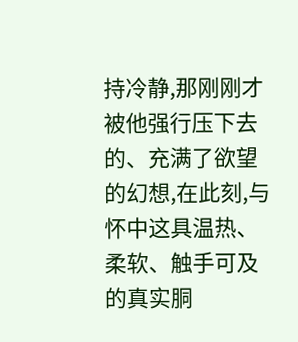持冷静,那刚刚才被他强行压下去的、充满了欲望的幻想,在此刻,与怀中这具温热、柔软、触手可及的真实胴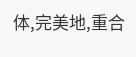体,完美地,重合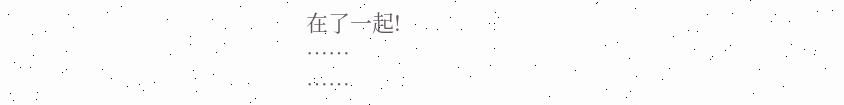在了一起!
……
……